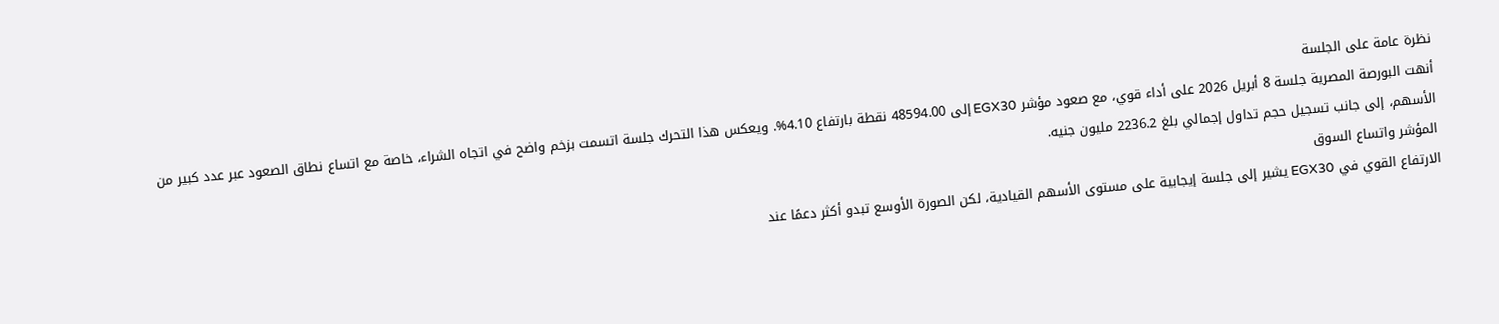نظرة عامة على الجلسة
أنهت البورصة المصرية جلسة 8 أبريل 2026 على أداء قوي، مع صعود مؤشر EGX30 إلى 48594.00 نقطة بارتفاع 4.10%. ويعكس هذا التحرك جلسة اتسمت بزخم واضح في اتجاه الشراء، خاصة مع اتساع نطاق الصعود عبر عدد كبير من الأسهم، إلى جانب تسجيل حجم تداول إجمالي بلغ 2236.2 مليون جنيه.
المؤشر واتساع السوق
الارتفاع القوي في EGX30 يشير إلى جلسة إيجابية على مستوى الأسهم القيادية، لكن الصورة الأوسع تبدو أكثر دعمًا عند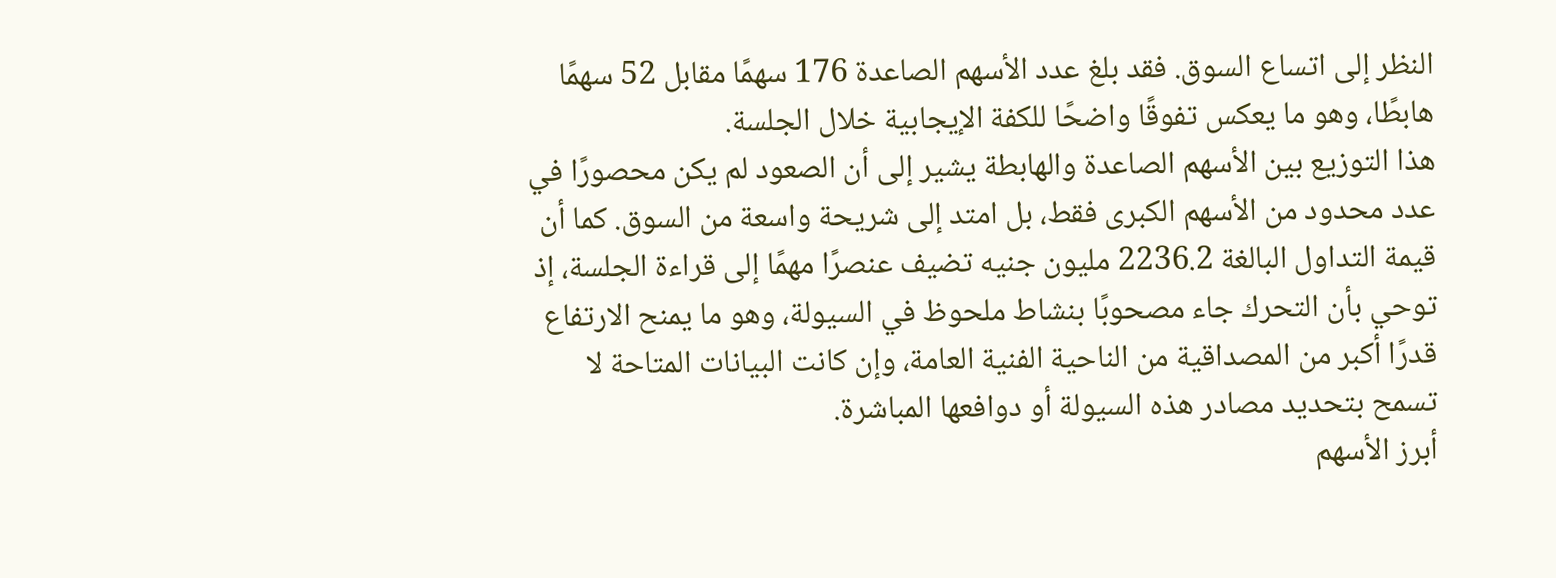النظر إلى اتساع السوق. فقد بلغ عدد الأسهم الصاعدة 176 سهمًا مقابل 52 سهمًا هابطًا، وهو ما يعكس تفوقًا واضحًا للكفة الإيجابية خلال الجلسة.
هذا التوزيع بين الأسهم الصاعدة والهابطة يشير إلى أن الصعود لم يكن محصورًا في عدد محدود من الأسهم الكبرى فقط، بل امتد إلى شريحة واسعة من السوق. كما أن قيمة التداول البالغة 2236.2 مليون جنيه تضيف عنصرًا مهمًا إلى قراءة الجلسة، إذ توحي بأن التحرك جاء مصحوبًا بنشاط ملحوظ في السيولة، وهو ما يمنح الارتفاع قدرًا أكبر من المصداقية من الناحية الفنية العامة، وإن كانت البيانات المتاحة لا تسمح بتحديد مصادر هذه السيولة أو دوافعها المباشرة.
أبرز الأسهم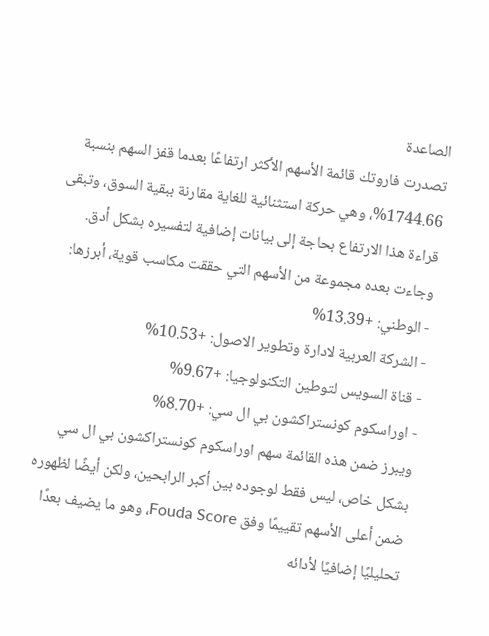الصاعدة
تصدرت فاروتك قائمة الأسهم الأكثر ارتفاعًا بعدما قفز السهم بنسبة 1744.66%، وهي حركة استثنائية للغاية مقارنة ببقية السوق، وتبقى قراءة هذا الارتفاع بحاجة إلى بيانات إضافية لتفسيره بشكل أدق.
وجاءت بعده مجموعة من الأسهم التي حققت مكاسب قوية، أبرزها:
- الوطني: +13.39%
- الشركة العربية لادارة وتطوير الاصول: +10.53%
- قناة السويس لتوطين التكنولوجيا: +9.67%
- اوراسكوم كونستراكشون بي ال سي: +8.70%
ويبرز ضمن هذه القائمة سهم اوراسكوم كونستراكشون بي ال سي بشكل خاص، ليس فقط لوجوده بين أكبر الرابحين، ولكن أيضًا لظهوره ضمن أعلى الأسهم تقييمًا وفق Fouda Score، وهو ما يضيف بعدًا تحليليًا إضافيًا لأدائه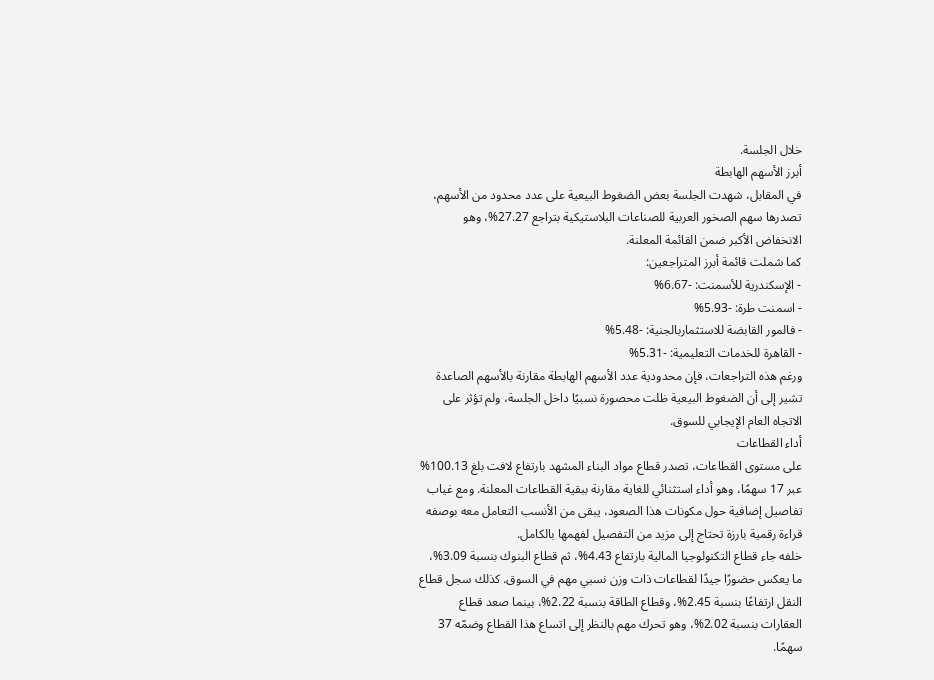خلال الجلسة.
أبرز الأسهم الهابطة
في المقابل، شهدت الجلسة بعض الضغوط البيعية على عدد محدود من الأسهم، تصدرها سهم الصخور العربية للصناعات البلاستيكية بتراجع 27.27%، وهو الانخفاض الأكبر ضمن القائمة المعلنة.
كما شملت قائمة أبرز المتراجعين:
- الإسكندرية للأسمنت: -6.67%
- اسمنت طرة: -5.93%
- فالمور القابضة للاستثماربالجنية: -5.48%
- القاهرة للخدمات التعليمية: -5.31%
ورغم هذه التراجعات، فإن محدودية عدد الأسهم الهابطة مقارنة بالأسهم الصاعدة تشير إلى أن الضغوط البيعية ظلت محصورة نسبيًا داخل الجلسة، ولم تؤثر على الاتجاه العام الإيجابي للسوق.
أداء القطاعات
على مستوى القطاعات، تصدر قطاع مواد البناء المشهد بارتفاع لافت بلغ 100.13% عبر 17 سهمًا، وهو أداء استثنائي للغاية مقارنة ببقية القطاعات المعلنة. ومع غياب تفاصيل إضافية حول مكونات هذا الصعود، يبقى من الأنسب التعامل معه بوصفه قراءة رقمية بارزة تحتاج إلى مزيد من التفصيل لفهمها بالكامل.
خلفه جاء قطاع التكنولوجيا المالية بارتفاع 4.43%، ثم قطاع البنوك بنسبة 3.09%، ما يعكس حضورًا جيدًا لقطاعات ذات وزن نسبي مهم في السوق. كذلك سجل قطاع النقل ارتفاعًا بنسبة 2.45%، وقطاع الطاقة بنسبة 2.22%، بينما صعد قطاع العقارات بنسبة 2.02%، وهو تحرك مهم بالنظر إلى اتساع هذا القطاع وضمّه 37 سهمًا.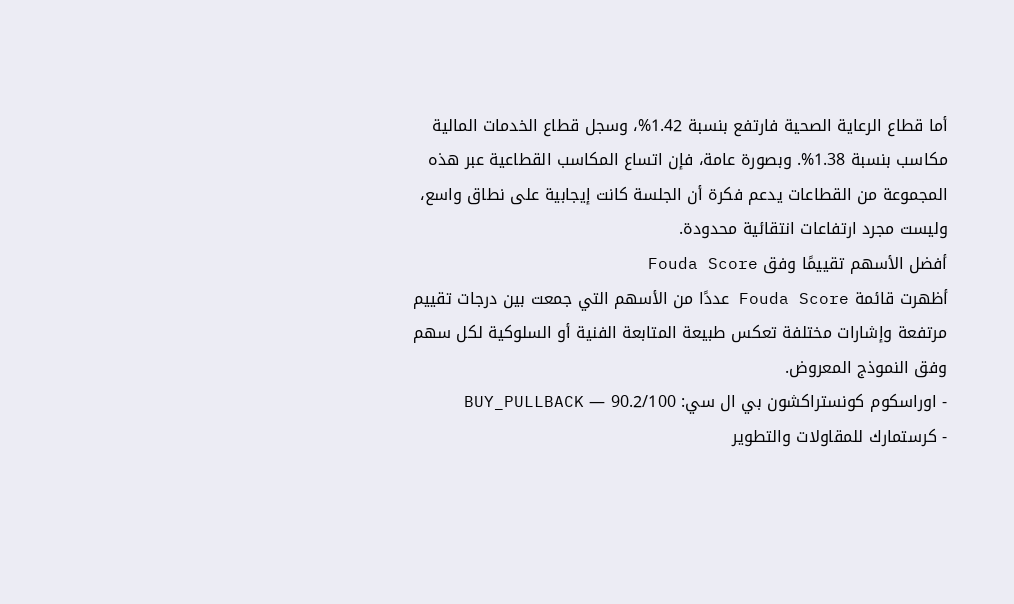أما قطاع الرعاية الصحية فارتفع بنسبة 1.42%، وسجل قطاع الخدمات المالية مكاسب بنسبة 1.38%. وبصورة عامة، فإن اتساع المكاسب القطاعية عبر هذه المجموعة من القطاعات يدعم فكرة أن الجلسة كانت إيجابية على نطاق واسع، وليست مجرد ارتفاعات انتقائية محدودة.
أفضل الأسهم تقييمًا وفق Fouda Score
أظهرت قائمة Fouda Score عددًا من الأسهم التي جمعت بين درجات تقييم مرتفعة وإشارات مختلفة تعكس طبيعة المتابعة الفنية أو السلوكية لكل سهم وفق النموذج المعروض.
- اوراسكوم كونستراكشون بي ال سي: 90.2/100 — BUY_PULLBACK
- كرستمارك للمقاولات والتطوير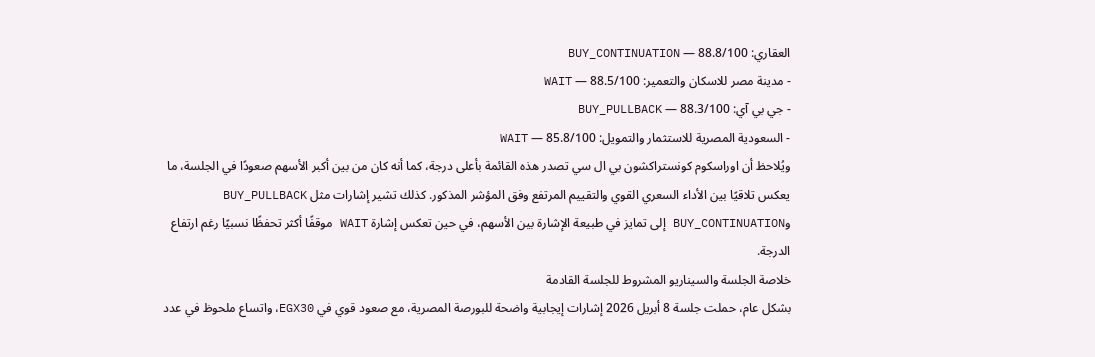العقاري: 88.8/100 — BUY_CONTINUATION
- مدينة مصر للاسكان والتعمير: 88.5/100 — WAIT
- جي بي آي: 88.3/100 — BUY_PULLBACK
- السعودية المصرية للاستثمار والتمويل: 85.8/100 — WAIT
ويُلاحظ أن اوراسكوم كونستراكشون بي ال سي تصدر هذه القائمة بأعلى درجة، كما أنه كان من بين أكبر الأسهم صعودًا في الجلسة، ما يعكس تلاقيًا بين الأداء السعري القوي والتقييم المرتفع وفق المؤشر المذكور. كذلك تشير إشارات مثل BUY_PULLBACK وBUY_CONTINUATION إلى تمايز في طبيعة الإشارة بين الأسهم، في حين تعكس إشارة WAIT موقفًا أكثر تحفظًا نسبيًا رغم ارتفاع الدرجة.
خلاصة الجلسة والسيناريو المشروط للجلسة القادمة
بشكل عام، حملت جلسة 8 أبريل 2026 إشارات إيجابية واضحة للبورصة المصرية، مع صعود قوي في EGX30، واتساع ملحوظ في عدد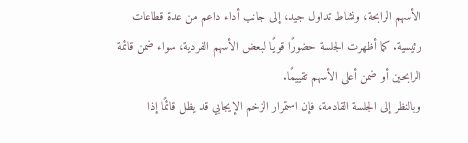الأسهم الرابحة، ونشاط تداول جيد، إلى جانب أداء داعم من عدة قطاعات رئيسية. كما أظهرت الجلسة حضورًا قويًا لبعض الأسهم الفردية، سواء ضمن قائمة الرابحين أو ضمن أعلى الأسهم تقييمًا.
وبالنظر إلى الجلسة القادمة، فإن استمرار الزخم الإيجابي قد يظل قائمًا إذا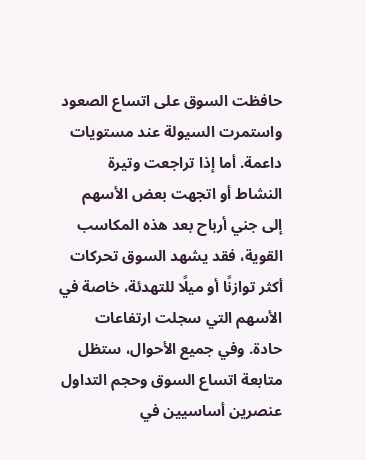حافظت السوق على اتساع الصعود واستمرت السيولة عند مستويات داعمة. أما إذا تراجعت وتيرة النشاط أو اتجهت بعض الأسهم إلى جني أرباح بعد هذه المكاسب القوية، فقد يشهد السوق تحركات أكثر توازنًا أو ميلًا للتهدئة، خاصة في الأسهم التي سجلت ارتفاعات حادة. وفي جميع الأحوال، ستظل متابعة اتساع السوق وحجم التداول عنصرين أساسيين في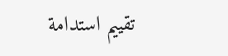تقييم استدامة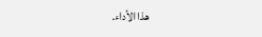هذا الأداء.